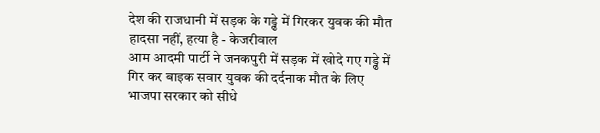देश की राजधानी में सड़क के गड्ढे में गिरकर युवक की मौत हादसा नहीं, हत्या है - केजरीवाल
आम आदमी पार्टी ने जनकपुरी में सड़क में खोदे गए गड्ढे में गिर कर बाइक सवार युवक की दर्दनाक मौत के लिए भाजपा सरकार को सीधे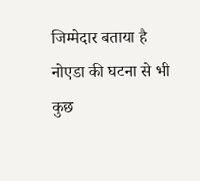जिम्मेदार बताया है
नोएडा की घटना से भी कुछ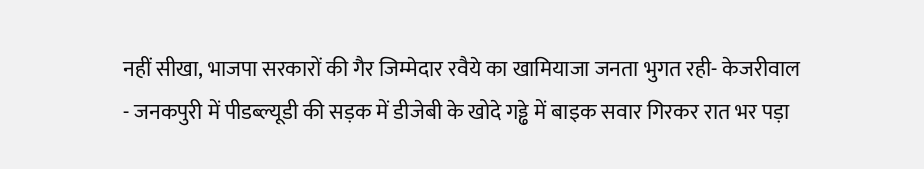नहीं सीखा, भाजपा सरकारों की गैर जिम्मेदार रवैये का खामियाजा जनता भुगत रही- केजरीवाल
- जनकपुरी में पीडब्ल्यूडी की सड़क में डीजेबी के खोदे गड्ढे में बाइक सवार गिरकर रात भर पड़ा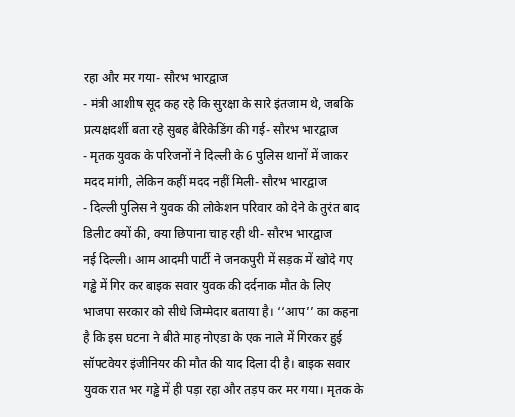रहा और मर गया- सौरभ भारद्वाज
- मंत्री आशीष सूद कह रहे कि सुरक्षा के सारे इंतजाम थे, जबकि प्रत्यक्षदर्शी बता रहे सुबह बैरिकेडिंग की गई- सौरभ भारद्वाज
- मृतक युवक के परिजनों ने दिल्ली के 6 पुलिस थानों में जाकर मदद मांगी, लेकिन कहीं मदद नहीं मिली- सौरभ भारद्वाज
- दिल्ली पुलिस ने युवक की लोकेशन परिवार को देने के तुरंत बाद डिलीट क्यों की, क्या छिपाना चाह रही थी- सौरभ भारद्वाज
नई दिल्ली। आम आदमी पार्टी ने जनकपुरी में सड़क में खोदे गए गड्ढे में गिर कर बाइक सवार युवक की दर्दनाक मौत के लिए भाजपा सरकार को सीधे जिम्मेदार बताया है। ‘‘आप’’ का कहना है कि इस घटना ने बीते माह नोएडा के एक नाले में गिरकर हुई सॉफ्टवेयर इंजीनियर की मौत की याद दिला दी है। बाइक सवार युवक रात भर गड्ढे में ही पड़ा रहा और तड़प कर मर गया। मृतक के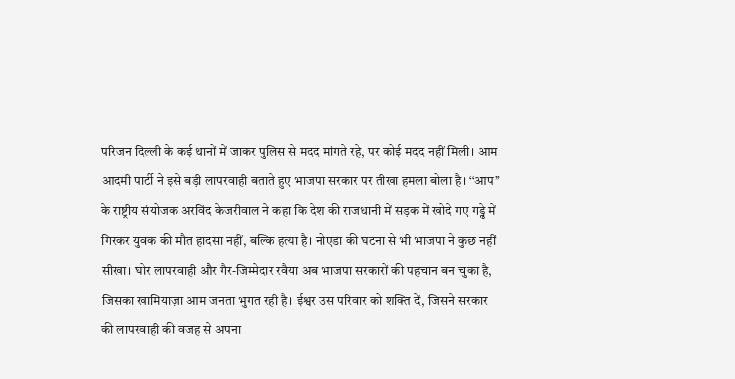परिजन दिल्ली के कई थानों में जाकर पुलिस से मदद मांगते रहे, पर कोई मदद नहीं मिली। आम आदमी पार्टी ने इसे बड़ी लापरवाही बताते हुए भाजपा सरकार पर तीखा हमला बोला है। ‘‘आप’’ के राष्ट्रीय संयोजक अरविंद केजरीवाल ने कहा कि देश की राजधानी में सड़क में खोदे गए गड्ढे में गिरकर युवक की मौत हादसा नहीं, बल्कि हत्या है। नोएडा की घटना से भी भाजपा ने कुछ नहीं सीखा। घोर लापरवाही और गैर-जिम्मेदार रवैया अब भाजपा सरकारों की पहचान बन चुका है, जिसका खामियाज़ा आम जनता भुगत रही है। ईश्वर उस परिवार को शक्ति दें, जिसने सरकार की लापरवाही की वजह से अपना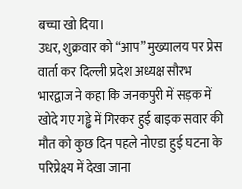बच्चा खो दिया।
उधर, शुक्रवार को “आप” मुख्यालय पर प्रेस वार्ता कर दिल्ली प्रदेश अध्यक्ष सौरभ भारद्वाज ने कहा कि जनकपुरी में सड़क में खोदे गए गड्ढे में गिरकर हुई बाइक सवार की मौत को कुछ दिन पहले नोएडा हुई घटना के परिप्रेक्ष्य में देखा जाना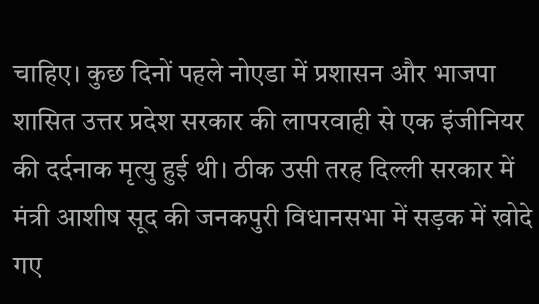चाहिए। कुछ दिनों पहले नोएडा में प्रशासन और भाजपा शासित उत्तर प्रदेश सरकार की लापरवाही से एक इंजीनियर की दर्दनाक मृत्यु हुई थी। ठीक उसी तरह दिल्ली सरकार में मंत्री आशीष सूद की जनकपुरी विधानसभा में सड़क में खोदे गए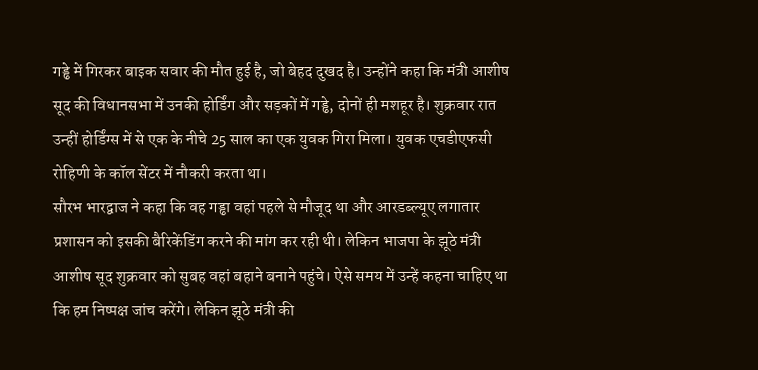गड्ढे में गिरकर बाइक सवार की मौत हुई है, जो बेहद दुखद है। उन्होंने कहा कि मंत्री आशीष सूद की विधानसभा में उनकी होर्डिंग और सड़कों में गड्ढे, दोनों ही मशहूर है। शुक्रवार रात उन्हीं होर्डिंग्स में से एक के नीचे 25 साल का एक युवक गिरा मिला। युवक एचडीएफसी रोहिणी के कॉल सेंटर में नौकरी करता था।
सौरभ भारद्वाज ने कहा कि वह गड्ढा वहां पहले से मौजूद था और आरडब्ल्यूए लगातार प्रशासन को इसकी बैरिकेंडिंग करने की मांग कर रही थी। लेकिन भाजपा के झूठे मंत्री आशीष सूद शुक्रवार को सुबह वहां बहाने बनाने पहुंचे। ऐसे समय में उन्हें कहना चाहिए था कि हम निष्पक्ष जांच करेंगे। लेकिन झूठे मंत्री की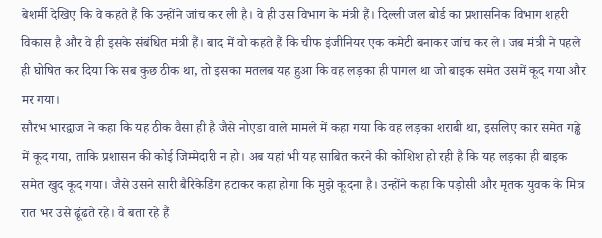बेशर्मी देखिए कि वे कहते हैं कि उन्होंने जांच कर ली है। वे ही उस विभाग के मंत्री हैं। दिल्ली जल बोर्ड का प्रशासनिक विभाग शहरी विकास है और वे ही इसके संबंधित मंत्री हैं। बाद में वो कहते हैं कि चीफ इंजीनियर एक कमेटी बनाकर जांच कर ले। जब मंत्री ने पहले ही घोषित कर दिया कि सब कुछ ठीक था, तो इसका मतलब यह हुआ कि वह लड़का ही पागल था जो बाइक समेत उसमें कूद गया और मर गया।
सौरभ भारद्वाज ने कहा कि यह ठीक वैसा ही है जैसे नोएडा वाले मामले में कहा गया कि वह लड़का शराबी था, इसलिए कार समेत गड्ढे में कूद गया, ताकि प्रशासन की कोई जिम्मेदारी न हो। अब यहां भी यह साबित करने की कोशिश हो रही है कि यह लड़का ही बाइक समेत खुद कूद गया। जैसे उसने सारी बैरिकेडिंग हटाकर कहा होगा कि मुझे कूदना है। उन्होंने कहा कि पड़ोसी और मृतक युवक के मित्र रात भर उसे ढूंढते रहे। वे बता रहे हैं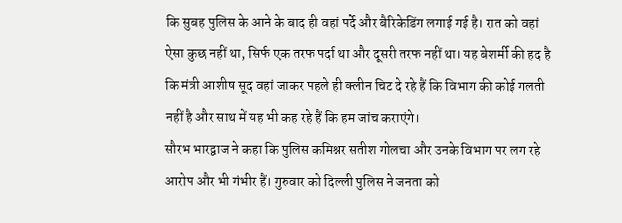कि सुबह पुलिस के आने के बाद ही वहां पर्दे और बैरिकेडिंग लगाई गई है। रात को वहां ऐसा कुछ नहीं था, सिर्फ एक तरफ पर्दा था और दूसरी तरफ नहीं था। यह बेशर्मी की हद है कि मंत्री आशीष सूद वहां जाकर पहले ही क्लीन चिट दे रहे हैं कि विभाग की कोई गलती नहीं है और साथ में यह भी कह रहे हैं कि हम जांच कराएंगे।
सौरभ भारद्वाज ने कहा कि पुलिस कमिश्नर सतीश गोलचा और उनके विभाग पर लग रहे आरोप और भी गंभीर हैं। गुरुवार को दिल्ली पुलिस ने जनता को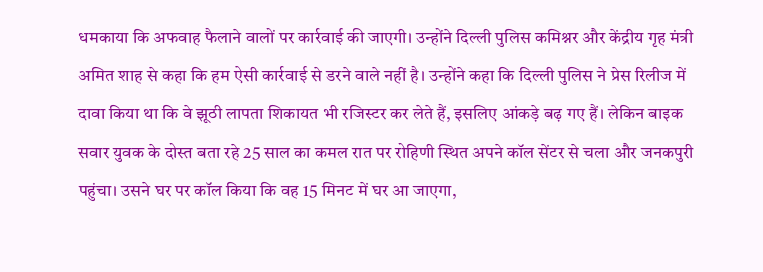धमकाया कि अफवाह फैलाने वालों पर कार्रवाई की जाएगी। उन्होंने दिल्ली पुलिस कमिश्नर और केंद्रीय गृह मंत्री अमित शाह से कहा कि हम ऐसी कार्रवाई से डरने वाले नहीं है। उन्होंने कहा कि दिल्ली पुलिस ने प्रेस रिलीज में दावा किया था कि वे झूठी लापता शिकायत भी रजिस्टर कर लेते हैं, इसलिए आंकड़े बढ़ गए हैं। लेकिन बाइक सवार युवक के दोस्त बता रहे 25 साल का कमल रात पर रोहिणी स्थित अपने कॉल सेंटर से चला और जनकपुरी पहुंचा। उसने घर पर कॉल किया कि वह 15 मिनट में घर आ जाएगा,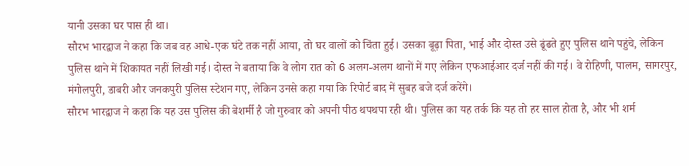यानी उसका घर पास ही था।
सौरभ भारद्वाज ने कहा कि जब वह आधे-एक घंटे तक नहीं आया, तो घर वालों को चिंता हुई। उसका बूढ़ा पिता, भाई और दोस्त उसे ढूंढते हुए पुलिस थाने पहुंचे, लेकिन पुलिस थाने में शिकायत नहीं लिखी गई। दोस्त ने बताया कि वे लोग रात को 6 अलग-अलग थानों में गए लेकिन एफआईआर दर्ज नहीं की गई। वे रोहिणी, पालम, सागरपुर, मंगोलपुरी, डाबरी और जनकपुरी पुलिस स्टेशन गए, लेकिन उनसे कहा गया कि रिपोर्ट बाद में सुबह बजे दर्ज करेंगे।
सौरभ भारद्वाज ने कहा कि यह उस पुलिस की बेशर्मी है जो गुरुवार को अपनी पीठ थपथपा रही थी। पुलिस का यह तर्क कि यह तो हर साल होता है, और भी शर्म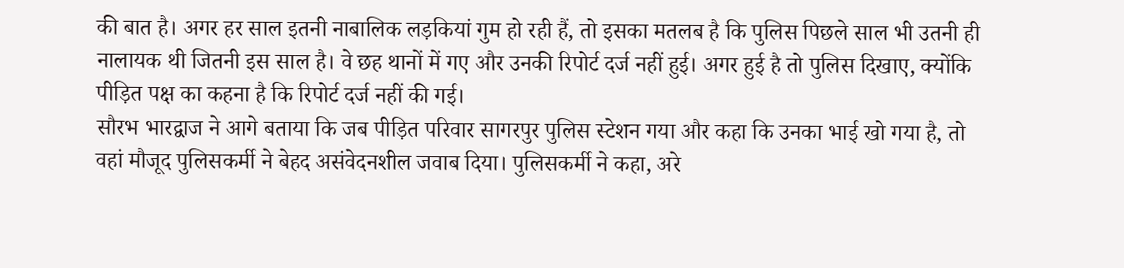की बात है। अगर हर साल इतनी नाबालिक लड़कियां गुम हो रही हैं, तो इसका मतलब है कि पुलिस पिछले साल भी उतनी ही नालायक थी जितनी इस साल है। वे छह थानों में गए और उनकी रिपोर्ट दर्ज नहीं हुई। अगर हुई है तो पुलिस दिखाए, क्योंकि पीड़ित पक्ष का कहना है कि रिपोर्ट दर्ज नहीं की गई।
सौरभ भारद्वाज ने आगे बताया कि जब पीड़ित परिवार सागरपुर पुलिस स्टेशन गया और कहा कि उनका भाई खो गया है, तो वहां मौजूद पुलिसकर्मी ने बेहद असंवेदनशील जवाब दिया। पुलिसकर्मी ने कहा, अरे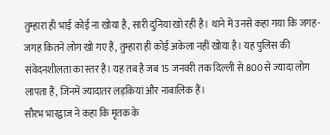तुम्हारा ही भाई कोई ना खोया है, सारी दुनिया खो रही है। थाने में उनसे कहा गया कि जगह-जगह कितने लोग खो गए हैं, तुम्हारा ही कोई अकेला नहीं खोया है। यह पुलिस की संवेदनशीलता का स्तर है। यह तब है जब 15 जनवरी तक दिल्ली से 800 से ज्यादा लोग लापता हैं, जिनमें ज्यादातर लड़कियां और नाबालिक हैं।
सौरभ भारद्वाज ने कहा कि मृतक के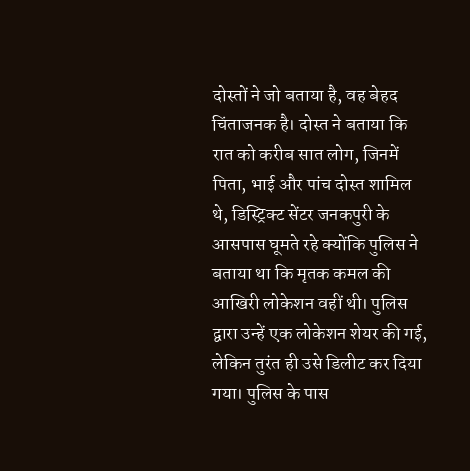दोस्तों ने जो बताया है, वह बेहद चिंताजनक है। दोस्त ने बताया कि रात को करीब सात लोग, जिनमें पिता, भाई और पांच दोस्त शामिल थे, डिस्ट्रिक्ट सेंटर जनकपुरी के आसपास घूमते रहे क्योंकि पुलिस ने बताया था कि मृतक कमल की आखिरी लोकेशन वहीं थी। पुलिस द्वारा उन्हें एक लोकेशन शेयर की गई, लेकिन तुरंत ही उसे डिलीट कर दिया गया। पुलिस के पास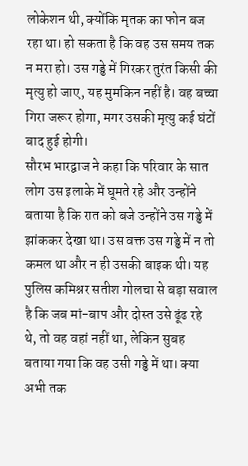लोकेशन थी, क्योंकि मृतक का फोन बज रहा था। हो सकता है कि वह उस समय तक न मरा हो। उस गड्ढे में गिरकर तुरंत किसी की मृत्यु हो जाए, यह मुमकिन नहीं है। वह बच्चा गिरा जरूर होगा, मगर उसकी मृत्यु कई घंटों बाद हुई होगी।
सौरभ भारद्वाज ने कहा कि परिवार के सात लोग उस इलाके में घूमते रहे और उन्होंने बताया है कि रात को बजे उन्होंने उस गड्ढे में झांककर देखा था। उस वक्त उस गड्ढे में न तो कमल था और न ही उसकी बाइक थी। यह पुलिस कमिश्नर सतीश गोलचा से बड़ा सवाल है कि जब मां-बाप और दोस्त उसे ढूंढ रहे थे, तो वह वहां नहीं था, लेकिन सुबह बताया गया कि वह उसी गड्ढे में था। क्या अभी तक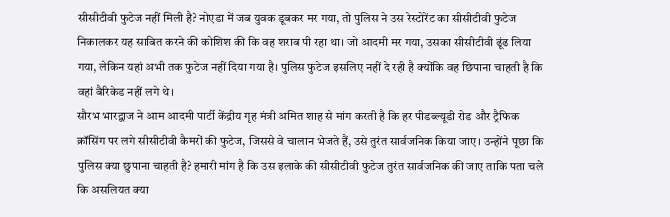सीसीटीवी फुटेज नहीं मिली है? नोएडा में जब युवक डूबकर मर गया, तो पुलिस ने उस रेस्टोरेंट का सीसीटीवी फुटेज निकालकर यह साबित करने की कोशिश की कि वह शराब पी रहा था। जो आदमी मर गया, उसका सीसीटीवी ढूंढ लिया गया, लेकिन यहां अभी तक फुटेज नहीं दिया गया है। पुलिस फुटेज इसलिए नहीं दे रही है क्योंकि वह छिपाना चाहती है कि वहां बैरिकेड नहीं लगे थे।
सौरभ भारद्वाज ने आम आदमी पार्टी केंद्रीय गृह मंत्री अमित शाह से मांग करती है कि हर पीडब्ल्यूडी रोड और ट्रैफिक क्रॉसिंग पर लगे सीसीटीवी कैमरों की फुटेज, जिससे वे चालान भेजते हैं, उसे तुरंत सार्वजनिक किया जाए। उन्होंने पूछा कि पुलिस क्या छुपाना चाहती है? हमारी मांग है कि उस इलाके की सीसीटीवी फुटेज तुरंत सार्वजनिक की जाए ताकि पता चले कि असलियत क्या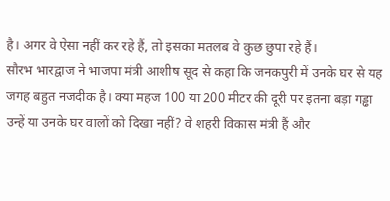है। अगर वे ऐसा नहीं कर रहे हैं, तो इसका मतलब वे कुछ छुपा रहे हैं।
सौरभ भारद्वाज ने भाजपा मंत्री आशीष सूद से कहा कि जनकपुरी में उनके घर से यह जगह बहुत नजदीक है। क्या महज 100 या 200 मीटर की दूरी पर इतना बड़ा गड्ढा उन्हें या उनके घर वालों को दिखा नहीं? वे शहरी विकास मंत्री हैं और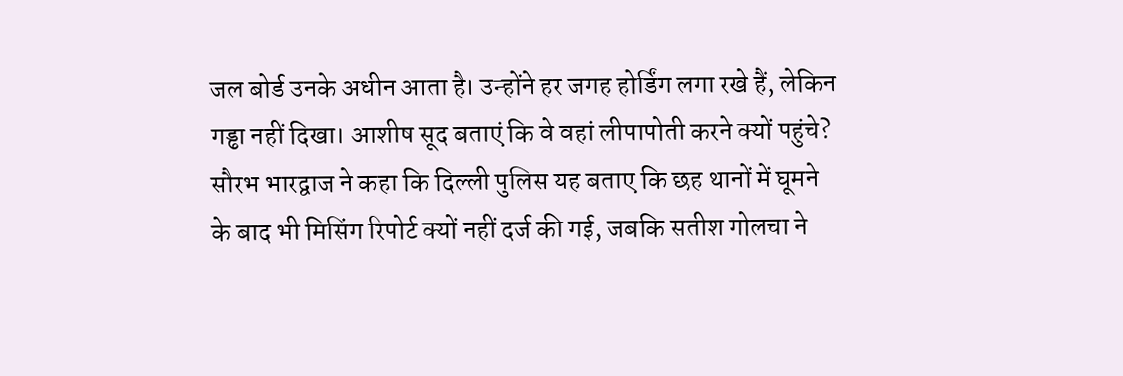जल बोर्ड उनके अधीन आता है। उन्होंने हर जगह होर्डिंग लगा रखे हैं, लेकिन गड्ढा नहीं दिखा। आशीष सूद बताएं कि वे वहां लीपापोती करने क्यों पहुंचे?
सौरभ भारद्वाज ने कहा कि दिल्ली पुलिस यह बताए कि छह थानों में घूमने के बाद भी मिसिंग रिपोर्ट क्यों नहीं दर्ज की गई, जबकि सतीश गोलचा ने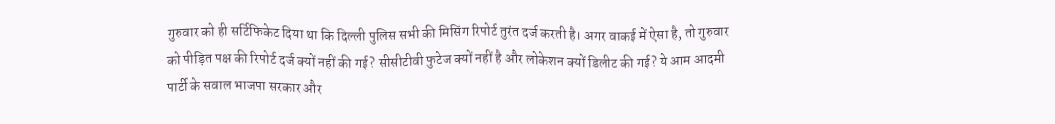गुरुवार को ही सर्टिफिकेट दिया था कि दिल्ली पुलिस सभी की मिसिंग रिपोर्ट तुरंत दर्ज करती है। अगर वाकई में ऐसा है, तो गुरुवार को पीड़ित पक्ष की रिपोर्ट दर्ज क्यों नहीं की गई? सीसीटीवी फुटेज क्यों नहीं है और लोकेशन क्यों डिलीट की गई? ये आम आदमी पार्टी के सवाल भाजपा सरकार और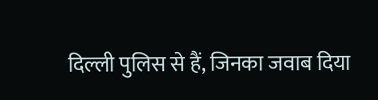दिल्ली पुलिस से हैं, जिनका जवाब दिया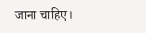जाना चाहिए।